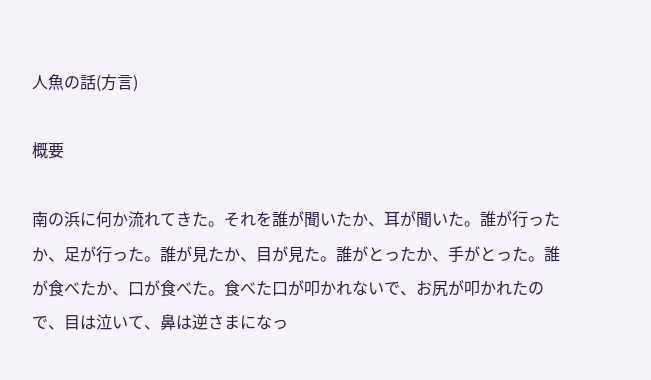人魚の話(方言)

概要

南の浜に何か流れてきた。それを誰が聞いたか、耳が聞いた。誰が行ったか、足が行った。誰が見たか、目が見た。誰がとったか、手がとった。誰が食べたか、口が食べた。食べた口が叩かれないで、お尻が叩かれたので、目は泣いて、鼻は逆さまになっ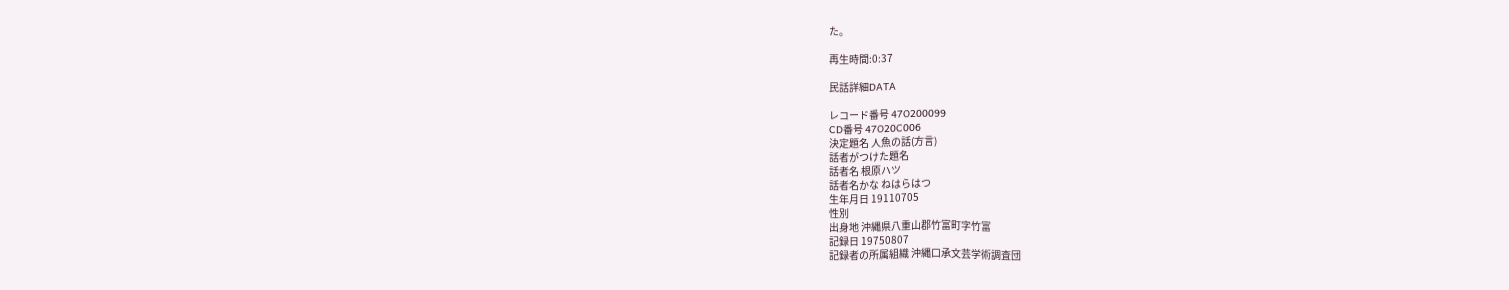た。

再生時間:0:37

民話詳細DATA

レコード番号 47O200099
CD番号 47O20C006
決定題名 人魚の話(方言)
話者がつけた題名
話者名 根原ハツ
話者名かな ねはらはつ
生年月日 19110705
性別
出身地 沖縄県八重山郡竹富町字竹富
記録日 19750807
記録者の所属組織 沖縄口承文芸学術調査団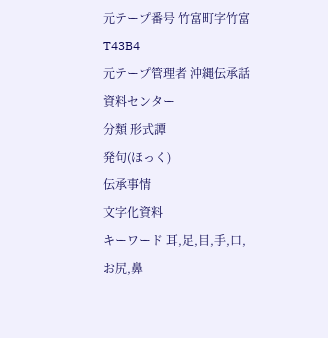元テープ番号 竹富町字竹富T43B4
元テープ管理者 沖縄伝承話資料センター
分類 形式譚
発句(ほっく)
伝承事情
文字化資料
キーワード 耳,足,目,手,口,お尻,鼻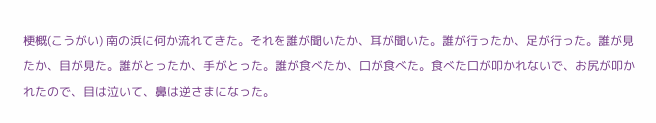梗概(こうがい) 南の浜に何か流れてきた。それを誰が聞いたか、耳が聞いた。誰が行ったか、足が行った。誰が見たか、目が見た。誰がとったか、手がとった。誰が食べたか、口が食べた。食べた口が叩かれないで、お尻が叩かれたので、目は泣いて、鼻は逆さまになった。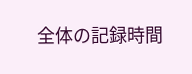全体の記録時間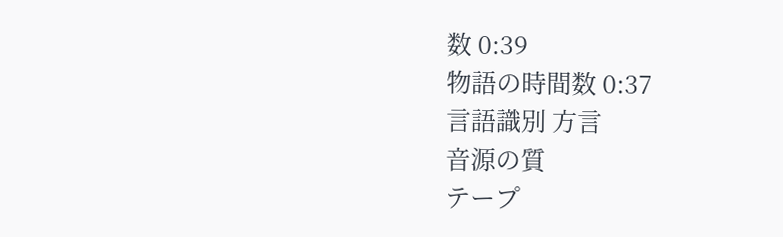数 0:39
物語の時間数 0:37
言語識別 方言
音源の質
テープ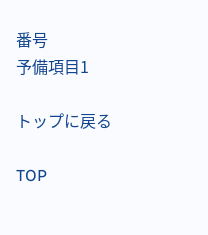番号
予備項目1

トップに戻る

TOP